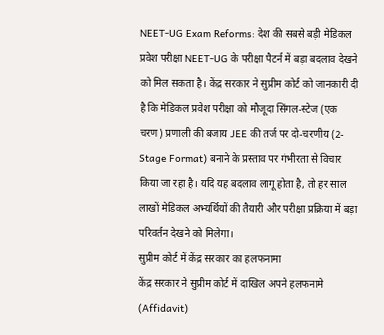NEET-UG Exam Reforms: देश की सबसे बड़ी मेडिकल प्रवेश परीक्षा NEET-UG के परीक्षा पैटर्न में बड़ा बदलाव देखने को मिल सकता है। केंद्र सरकार ने सुप्रीम कोर्ट को जानकारी दी है कि मेडिकल प्रवेश परीक्षा को मौजूदा सिंगल-स्टेज (एक चरण) प्रणाली की बजाय JEE की तर्ज पर दो-चरणीय (2-Stage Format) बनाने के प्रस्ताव पर गंभीरता से विचार किया जा रहा है। यदि यह बदलाव लागू होता है, तो हर साल लाखों मेडिकल अभ्यर्थियों की तैयारी और परीक्षा प्रक्रिया में बड़ा परिवर्तन देखने को मिलेगा।
सुप्रीम कोर्ट में केंद्र सरकार का हलफनामा
केंद्र सरकार ने सुप्रीम कोर्ट में दाखिल अपने हलफनामे (Affidavit)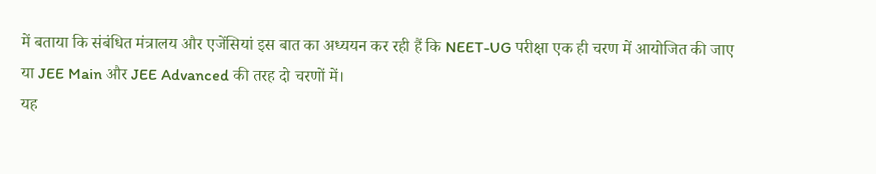में बताया कि संबंधित मंत्रालय और एजेंसियां इस बात का अध्ययन कर रही हैं कि NEET-UG परीक्षा एक ही चरण में आयोजित की जाए या JEE Main और JEE Advanced की तरह दो चरणों में।
यह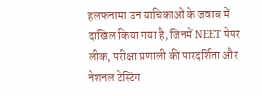हलफनामा उन याचिकाओं के जवाब में दाखिल किया गया है, जिनमें NEET पेपर लीक, परीक्षा प्रणाली की पारदर्शिता और नेशनल टेस्टिंग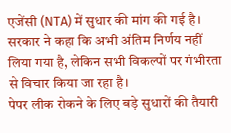एजेंसी (NTA) में सुधार की मांग की गई है।
सरकार ने कहा कि अभी अंतिम निर्णय नहीं लिया गया है, लेकिन सभी विकल्पों पर गंभीरता से विचार किया जा रहा है।
पेपर लीक रोकने के लिए बड़े सुधारों की तैयारी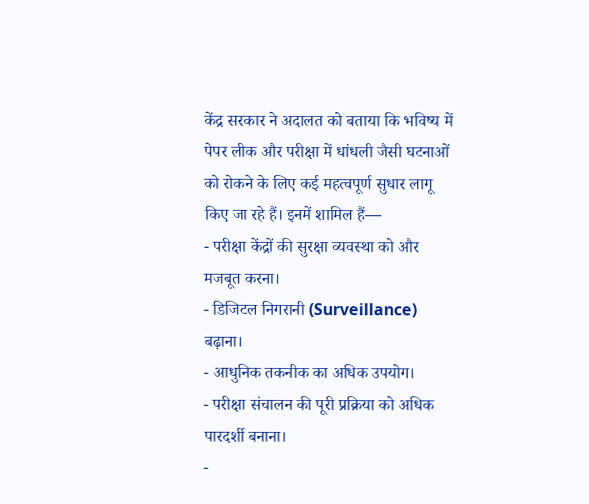केंद्र सरकार ने अदालत को बताया कि भविष्य में पेपर लीक और परीक्षा में धांधली जैसी घटनाओं को रोकने के लिए कई महत्वपूर्ण सुधार लागू किए जा रहे हैं। इनमें शामिल हैं—
- परीक्षा केंद्रों की सुरक्षा व्यवस्था को और मजबूत करना।
- डिजिटल निगरानी (Surveillance) बढ़ाना।
- आधुनिक तकनीक का अधिक उपयोग।
- परीक्षा संचालन की पूरी प्रक्रिया को अधिक पारदर्शी बनाना।
-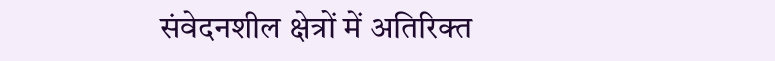संवेदनशील क्षेत्रों में अतिरिक्त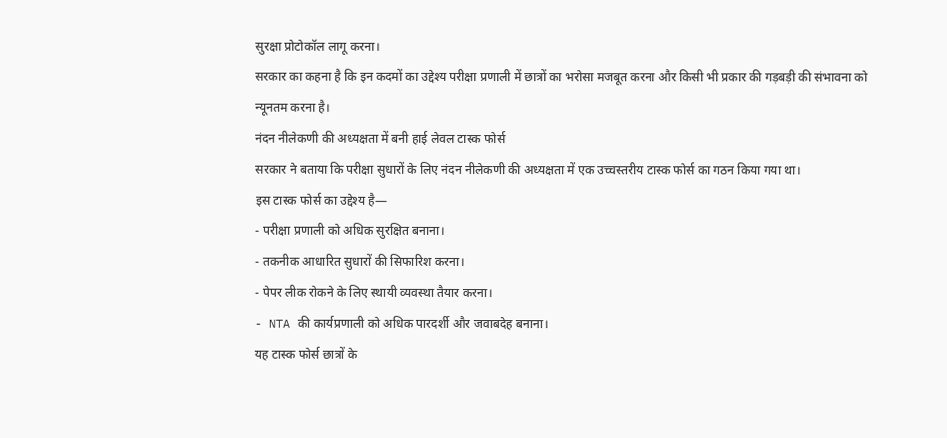सुरक्षा प्रोटोकॉल लागू करना।
सरकार का कहना है कि इन कदमों का उद्देश्य परीक्षा प्रणाली में छात्रों का भरोसा मजबूत करना और किसी भी प्रकार की गड़बड़ी की संभावना को न्यूनतम करना है।
नंदन नीलेकणी की अध्यक्षता में बनी हाई लेवल टास्क फोर्स
सरकार ने बताया कि परीक्षा सुधारों के लिए नंदन नीलेकणी की अध्यक्षता में एक उच्चस्तरीय टास्क फोर्स का गठन किया गया था।
इस टास्क फोर्स का उद्देश्य है—
- परीक्षा प्रणाली को अधिक सुरक्षित बनाना।
- तकनीक आधारित सुधारों की सिफारिश करना।
- पेपर लीक रोकने के लिए स्थायी व्यवस्था तैयार करना।
- NTA की कार्यप्रणाली को अधिक पारदर्शी और जवाबदेह बनाना।
यह टास्क फोर्स छात्रों के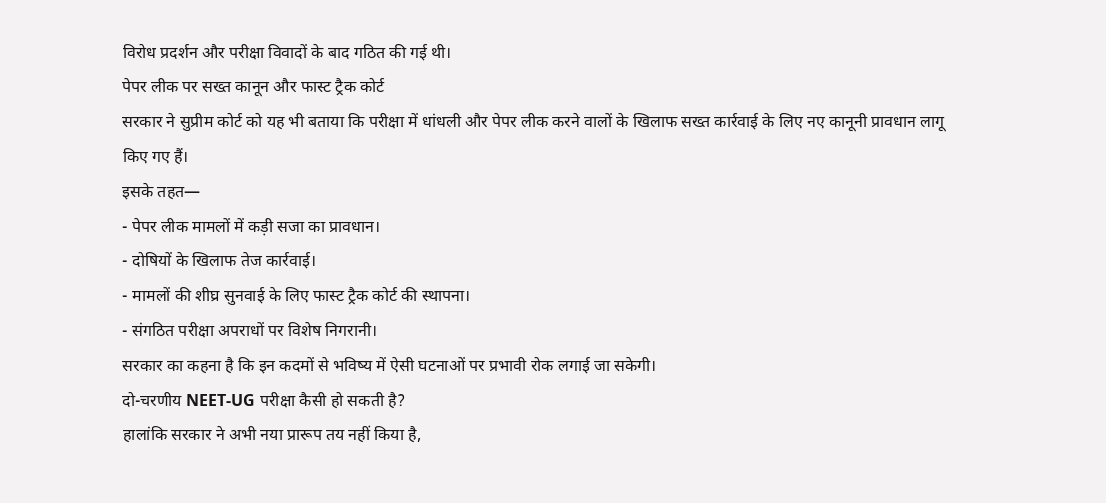विरोध प्रदर्शन और परीक्षा विवादों के बाद गठित की गई थी।
पेपर लीक पर सख्त कानून और फास्ट ट्रैक कोर्ट
सरकार ने सुप्रीम कोर्ट को यह भी बताया कि परीक्षा में धांधली और पेपर लीक करने वालों के खिलाफ सख्त कार्रवाई के लिए नए कानूनी प्रावधान लागू किए गए हैं।
इसके तहत—
- पेपर लीक मामलों में कड़ी सजा का प्रावधान।
- दोषियों के खिलाफ तेज कार्रवाई।
- मामलों की शीघ्र सुनवाई के लिए फास्ट ट्रैक कोर्ट की स्थापना।
- संगठित परीक्षा अपराधों पर विशेष निगरानी।
सरकार का कहना है कि इन कदमों से भविष्य में ऐसी घटनाओं पर प्रभावी रोक लगाई जा सकेगी।
दो-चरणीय NEET-UG परीक्षा कैसी हो सकती है?
हालांकि सरकार ने अभी नया प्रारूप तय नहीं किया है,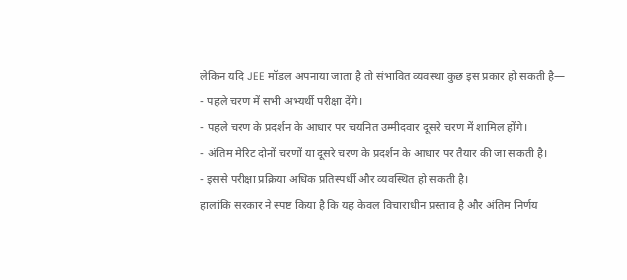लेकिन यदि JEE मॉडल अपनाया जाता है तो संभावित व्यवस्था कुछ इस प्रकार हो सकती है—
- पहले चरण में सभी अभ्यर्थी परीक्षा देंगे।
- पहले चरण के प्रदर्शन के आधार पर चयनित उम्मीदवार दूसरे चरण में शामिल होंगे।
- अंतिम मेरिट दोनों चरणों या दूसरे चरण के प्रदर्शन के आधार पर तैयार की जा सकती है।
- इससे परीक्षा प्रक्रिया अधिक प्रतिस्पर्धी और व्यवस्थित हो सकती है।
हालांकि सरकार ने स्पष्ट किया है कि यह केवल विचाराधीन प्रस्ताव है और अंतिम निर्णय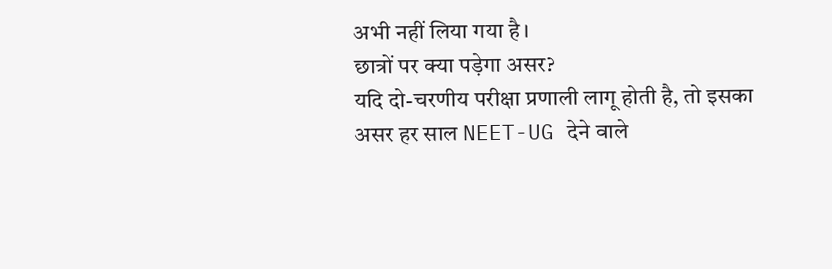अभी नहीं लिया गया है।
छात्रों पर क्या पड़ेगा असर?
यदि दो-चरणीय परीक्षा प्रणाली लागू होती है, तो इसका असर हर साल NEET-UG देने वाले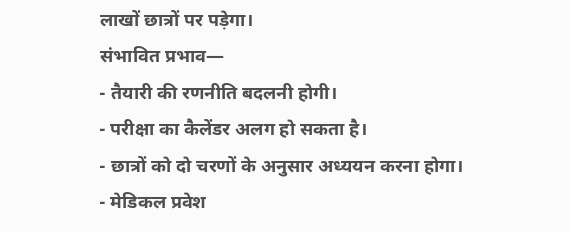लाखों छात्रों पर पड़ेगा।
संभावित प्रभाव—
- तैयारी की रणनीति बदलनी होगी।
- परीक्षा का कैलेंडर अलग हो सकता है।
- छात्रों को दो चरणों के अनुसार अध्ययन करना होगा।
- मेडिकल प्रवेश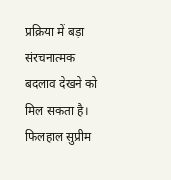प्रक्रिया में बड़ा संरचनात्मक बदलाव देखने को मिल सकता है।
फिलहाल सुप्रीम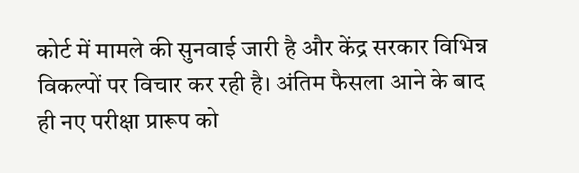कोर्ट में मामले की सुनवाई जारी है और केंद्र सरकार विभिन्न विकल्पों पर विचार कर रही है। अंतिम फैसला आने के बाद ही नए परीक्षा प्रारूप को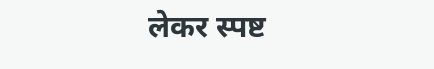लेकर स्पष्ट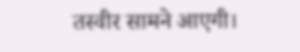तस्वीर सामने आएगी।